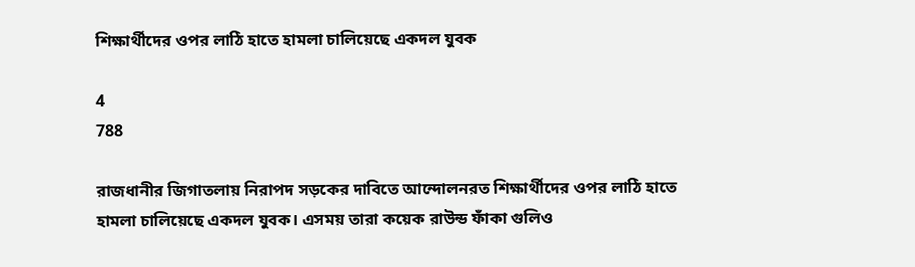শিক্ষার্থীদের ওপর লাঠি হাতে হামলা চালিয়েছে একদল যুবক

4
788

রাজধানীর জিগাতলায় নিরাপদ সড়কের দাবিতে আন্দোলনরত শিক্ষার্থীদের ওপর লাঠি হাতে হামলা চালিয়েছে একদল যুবক। এসময় তারা কয়েক রাউন্ড ফাঁকা গুলিও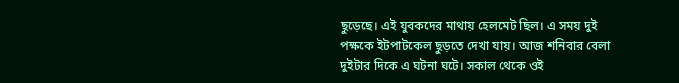ছুড়েছে। এই যুবকদের মাথায় হেলমেট ছিল। এ সময় দুই পক্ষকে ইটপাটকেল ছুড়তে দেখা যায়। আজ শনিবার বেলা দুইটার দিকে এ ঘটনা ঘটে। সকাল থেকে ওই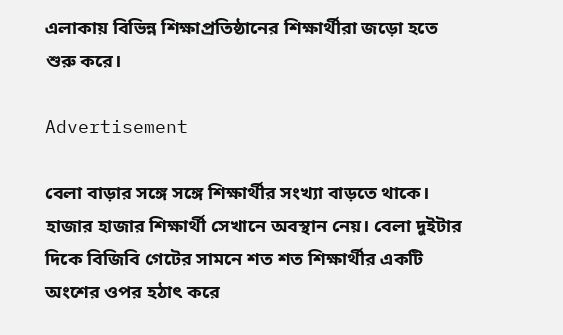এলাকায় বিভিন্ন শিক্ষাপ্রতিষ্ঠানের শিক্ষার্থীরা জড়ো হতে শুরু করে।

Advertisement

বেলা বাড়ার সঙ্গে সঙ্গে শিক্ষার্থীর সংখ্যা বাড়তে থাকে। হাজার হাজার শিক্ষার্থী সেখানে অবস্থান নেয়। বেলা দুইটার দিকে বিজিবি গেটের সামনে শত শত শিক্ষার্থীর একটি অংশের ওপর হঠাৎ করে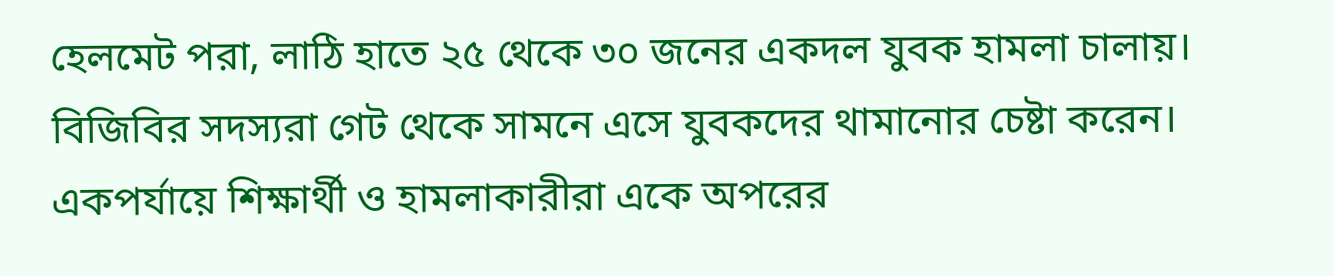হেলমেট পরা, লাঠি হাতে ২৫ থেকে ৩০ জনের একদল যুবক হামলা চালায়। বিজিবির সদস্যরা গেট থেকে সামনে এসে যুবকদের থামানোর চেষ্টা করেন। একপর্যায়ে শিক্ষার্থী ও হামলাকারীরা একে অপরের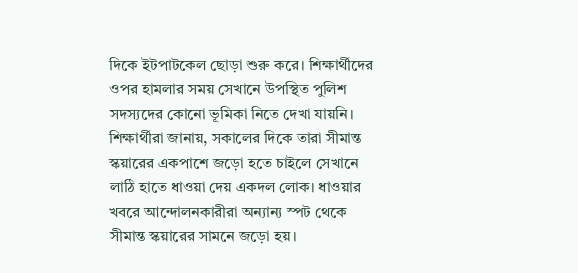দিকে ইটপাটকেল ছোড়া শুরু করে। শিক্ষার্থীদের ওপর হামলার সময় সেখানে উপস্থিত পুলিশ সদস্যদের কোনো ভূমিকা নিতে দেখা যায়নি। শিক্ষার্থীরা জানায়, সকালের দিকে তারা সীমান্ত স্কয়ারের একপাশে জড়ো হতে চাইলে সেখানে লাঠি হাতে ধাওয়া দেয় একদল লোক। ধাওয়ার খবরে আন্দোলনকারীরা অন্যান্য স্পট থেকে সীমান্ত স্কয়ারের সামনে জড়ো হয়।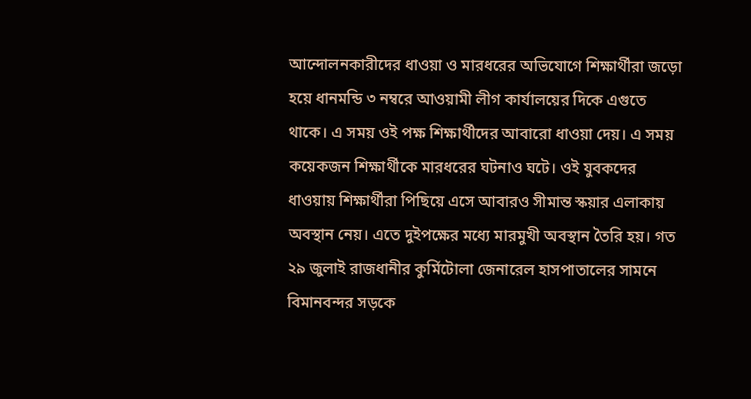আন্দোলনকারীদের ধাওয়া ও মারধরের অভিযোগে শিক্ষার্থীরা জড়ো হয়ে ধানমন্ডি ৩ নম্বরে আওয়ামী লীগ কার্যালয়ের দিকে এগুতে থাকে। এ সময় ওই পক্ষ শিক্ষার্থীদের আবারো ধাওয়া দেয়। এ সময় কয়েকজন শিক্ষার্থীকে মারধরের ঘটনাও ঘটে। ওই যুবকদের ধাওয়ায় শিক্ষার্থীরা পিছিয়ে এসে আবারও সীমান্ত স্কয়ার এলাকায় অবস্থান নেয়। এতে দুইপক্ষের মধ্যে মারমুখী অবস্থান তৈরি হয়। গত ২৯ জুলাই রাজধানীর কুর্মিটোলা জেনারেল হাসপাতালের সামনে বিমানবন্দর সড়কে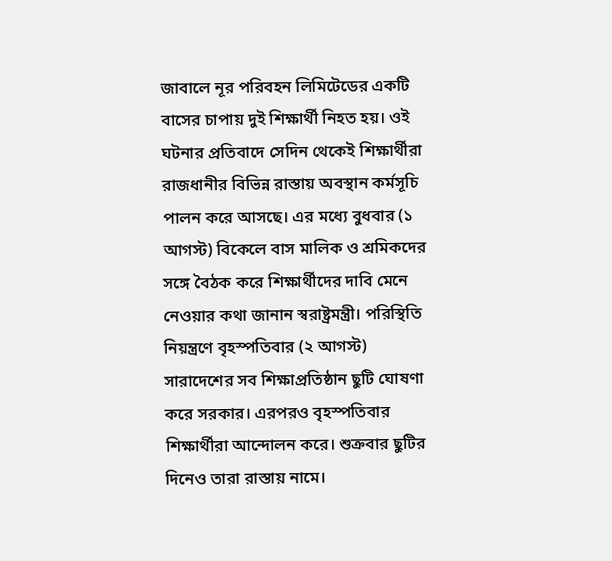জাবালে নূর পরিবহন লিমিটেডের একটি বাসের চাপায় দুই শিক্ষার্থী নিহত হয়। ওই ঘটনার প্রতিবাদে সেদিন থেকেই শিক্ষার্থীরা রাজধানীর বিভিন্ন রাস্তায় অবস্থান কর্মসূচি পালন করে আসছে। এর মধ্যে বুধবার (১ আগস্ট) বিকেলে বাস মালিক ও শ্রমিকদের সঙ্গে বৈঠক করে শিক্ষার্থীদের দাবি মেনে নেওয়ার কথা জানান স্বরাষ্ট্রমন্ত্রী। পরিস্থিতি নিয়ন্ত্রণে বৃহস্পতিবার (২ আগস্ট) সারাদেশের সব শিক্ষাপ্রতিষ্ঠান ছুটি ঘোষণা করে সরকার। এরপরও বৃহস্পতিবার শিক্ষার্থীরা আন্দোলন করে। শুক্রবার ছুটির দিনেও তারা রাস্তায় নামে।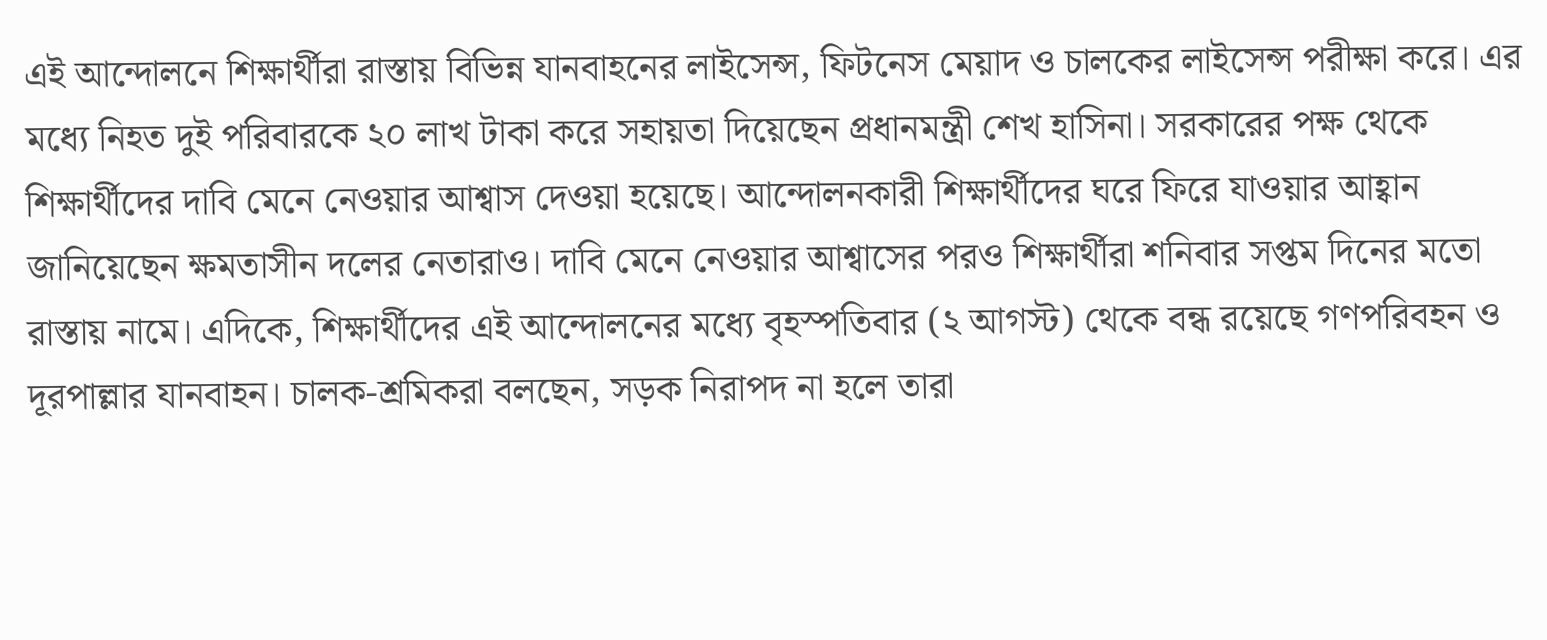এই আন্দোলনে শিক্ষার্থীরা রাস্তায় বিভিন্ন যানবাহনের লাইসেন্স, ফিটনেস মেয়াদ ও চালকের লাইসেন্স পরীক্ষা করে। এর মধ্যে নিহত দুই পরিবারকে ২০ লাখ টাকা করে সহায়তা দিয়েছেন প্রধানমন্ত্রী শেখ হাসিনা। সরকারের পক্ষ থেকে শিক্ষার্থীদের দাবি মেনে নেওয়ার আশ্বাস দেওয়া হয়েছে। আন্দোলনকারী শিক্ষার্থীদের ঘরে ফিরে যাওয়ার আহ্বান জানিয়েছেন ক্ষমতাসীন দলের নেতারাও। দাবি মেনে নেওয়ার আশ্বাসের পরও শিক্ষার্থীরা শনিবার সপ্তম দিনের মতো রাস্তায় নামে। এদিকে, শিক্ষার্থীদের এই আন্দোলনের মধ্যে বৃহস্পতিবার (২ আগস্ট) থেকে বন্ধ রয়েছে গণপরিবহন ও দূরপাল্লার যানবাহন। চালক-শ্রমিকরা বলছেন, সড়ক নিরাপদ না হলে তারা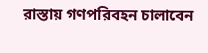রাস্তায় গণপরিবহন চালাবেন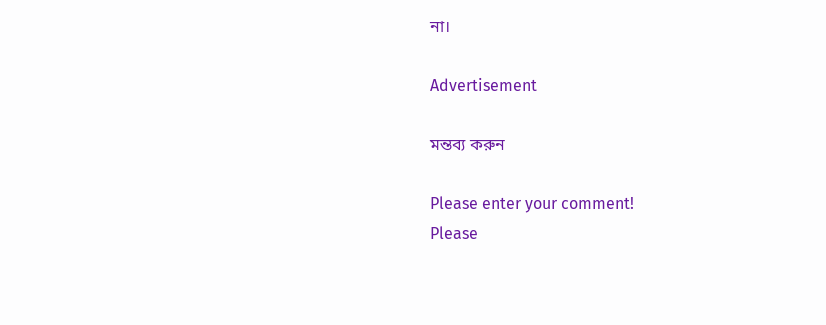না।

Advertisement

মন্তব্য করুন

Please enter your comment!
Please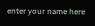enter your name here